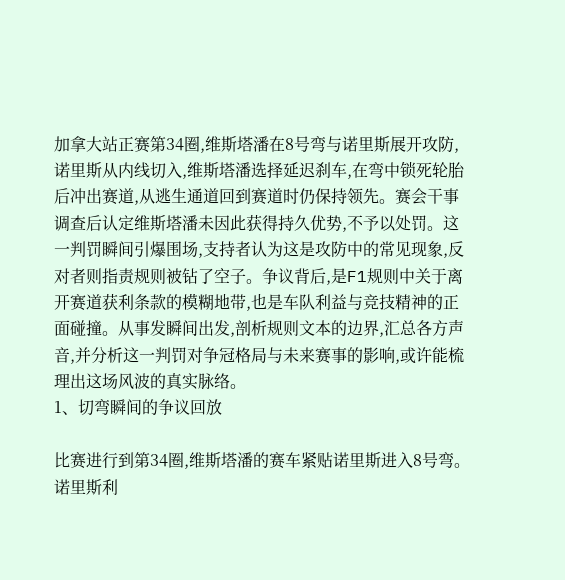加拿大站正赛第34圈,维斯塔潘在8号弯与诺里斯展开攻防,诺里斯从内线切入,维斯塔潘选择延迟刹车,在弯中锁死轮胎后冲出赛道,从逃生通道回到赛道时仍保持领先。赛会干事调查后认定维斯塔潘未因此获得持久优势,不予以处罚。这一判罚瞬间引爆围场,支持者认为这是攻防中的常见现象,反对者则指责规则被钻了空子。争议背后,是F1规则中关于离开赛道获利条款的模糊地带,也是车队利益与竞技精神的正面碰撞。从事发瞬间出发,剖析规则文本的边界,汇总各方声音,并分析这一判罚对争冠格局与未来赛事的影响,或许能梳理出这场风波的真实脉络。
1、切弯瞬间的争议回放

比赛进行到第34圈,维斯塔潘的赛车紧贴诺里斯进入8号弯。诺里斯利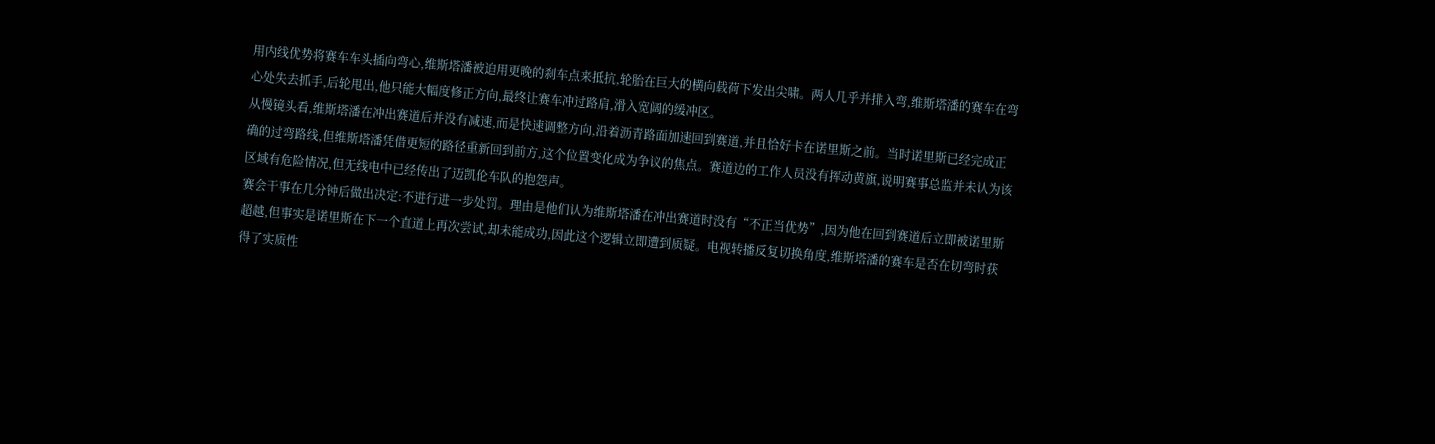用内线优势将赛车车头插向弯心,维斯塔潘被迫用更晚的刹车点来抵抗,轮胎在巨大的横向载荷下发出尖啸。两人几乎并排入弯,维斯塔潘的赛车在弯心处失去抓手,后轮甩出,他只能大幅度修正方向,最终让赛车冲过路肩,滑入宽阔的缓冲区。
从慢镜头看,维斯塔潘在冲出赛道后并没有减速,而是快速调整方向,沿着沥青路面加速回到赛道,并且恰好卡在诺里斯之前。当时诺里斯已经完成正确的过弯路线,但维斯塔潘凭借更短的路径重新回到前方,这个位置变化成为争议的焦点。赛道边的工作人员没有挥动黄旗,说明赛事总监并未认为该区域有危险情况,但无线电中已经传出了迈凯伦车队的抱怨声。
赛会干事在几分钟后做出决定:不进行进一步处罚。理由是他们认为维斯塔潘在冲出赛道时没有“不正当优势”,因为他在回到赛道后立即被诺里斯超越,但事实是诺里斯在下一个直道上再次尝试,却未能成功,因此这个逻辑立即遭到质疑。电视转播反复切换角度,维斯塔潘的赛车是否在切弯时获得了实质性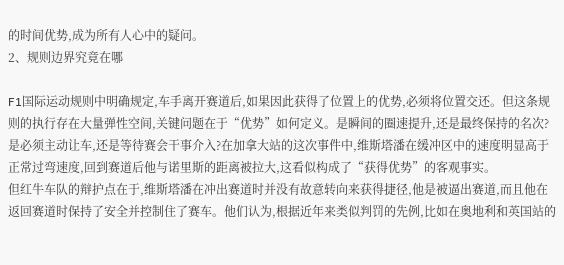的时间优势,成为所有人心中的疑问。
2、规则边界究竟在哪

F1国际运动规则中明确规定,车手离开赛道后,如果因此获得了位置上的优势,必须将位置交还。但这条规则的执行存在大量弹性空间,关键问题在于“优势”如何定义。是瞬间的圈速提升,还是最终保持的名次?是必须主动让车,还是等待赛会干事介入?在加拿大站的这次事件中,维斯塔潘在缓冲区中的速度明显高于正常过弯速度,回到赛道后他与诺里斯的距离被拉大,这看似构成了“获得优势”的客观事实。
但红牛车队的辩护点在于,维斯塔潘在冲出赛道时并没有故意转向来获得捷径,他是被逼出赛道,而且他在返回赛道时保持了安全并控制住了赛车。他们认为,根据近年来类似判罚的先例,比如在奥地利和英国站的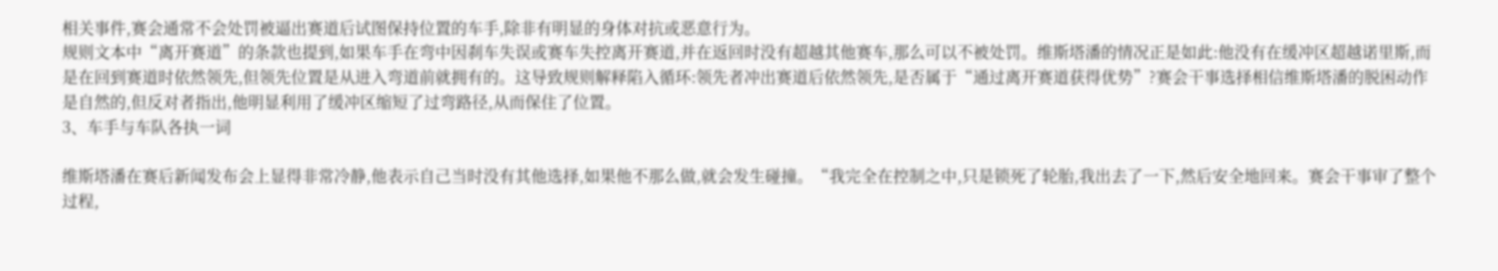相关事件,赛会通常不会处罚被逼出赛道后试图保持位置的车手,除非有明显的身体对抗或恶意行为。
规则文本中“离开赛道”的条款也提到,如果车手在弯中因刹车失误或赛车失控离开赛道,并在返回时没有超越其他赛车,那么可以不被处罚。维斯塔潘的情况正是如此:他没有在缓冲区超越诺里斯,而是在回到赛道时依然领先,但领先位置是从进入弯道前就拥有的。这导致规则解释陷入循环:领先者冲出赛道后依然领先,是否属于“通过离开赛道获得优势”?赛会干事选择相信维斯塔潘的脱困动作是自然的,但反对者指出,他明显利用了缓冲区缩短了过弯路径,从而保住了位置。
3、车手与车队各执一词

维斯塔潘在赛后新闻发布会上显得非常冷静,他表示自己当时没有其他选择,如果他不那么做,就会发生碰撞。“我完全在控制之中,只是锁死了轮胎,我出去了一下,然后安全地回来。赛会干事审了整个过程,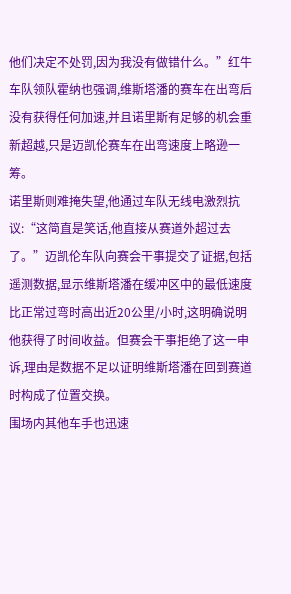他们决定不处罚,因为我没有做错什么。”红牛车队领队霍纳也强调,维斯塔潘的赛车在出弯后没有获得任何加速,并且诺里斯有足够的机会重新超越,只是迈凯伦赛车在出弯速度上略逊一筹。
诺里斯则难掩失望,他通过车队无线电激烈抗议:“这简直是笑话,他直接从赛道外超过去了。”迈凯伦车队向赛会干事提交了证据,包括遥测数据,显示维斯塔潘在缓冲区中的最低速度比正常过弯时高出近20公里/小时,这明确说明他获得了时间收益。但赛会干事拒绝了这一申诉,理由是数据不足以证明维斯塔潘在回到赛道时构成了位置交换。
围场内其他车手也迅速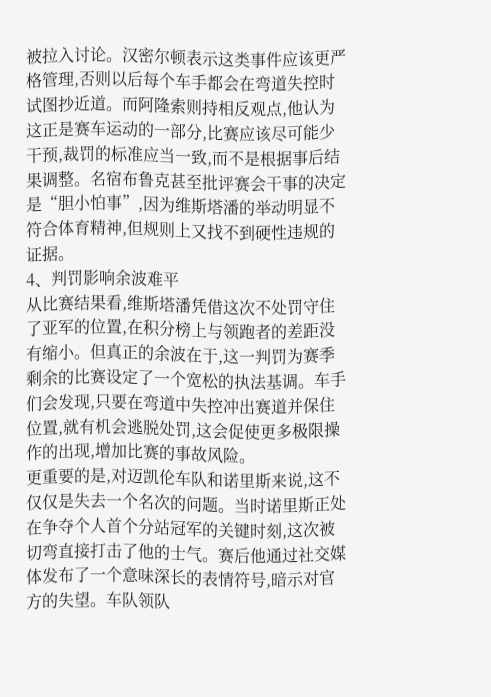被拉入讨论。汉密尔顿表示这类事件应该更严格管理,否则以后每个车手都会在弯道失控时试图抄近道。而阿隆索则持相反观点,他认为这正是赛车运动的一部分,比赛应该尽可能少干预,裁罚的标准应当一致,而不是根据事后结果调整。名宿布鲁克甚至批评赛会干事的决定是“胆小怕事”,因为维斯塔潘的举动明显不符合体育精神,但规则上又找不到硬性违规的证据。
4、判罚影响余波难平
从比赛结果看,维斯塔潘凭借这次不处罚守住了亚军的位置,在积分榜上与领跑者的差距没有缩小。但真正的余波在于,这一判罚为赛季剩余的比赛设定了一个宽松的执法基调。车手们会发现,只要在弯道中失控冲出赛道并保住位置,就有机会逃脱处罚,这会促使更多极限操作的出现,增加比赛的事故风险。
更重要的是,对迈凯伦车队和诺里斯来说,这不仅仅是失去一个名次的问题。当时诺里斯正处在争夺个人首个分站冠军的关键时刻,这次被切弯直接打击了他的士气。赛后他通过社交媒体发布了一个意味深长的表情符号,暗示对官方的失望。车队领队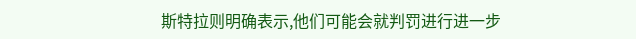斯特拉则明确表示,他们可能会就判罚进行进一步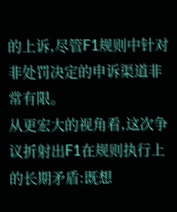的上诉,尽管F1规则中针对非处罚决定的申诉渠道非常有限。
从更宏大的视角看,这次争议折射出F1在规则执行上的长期矛盾:既想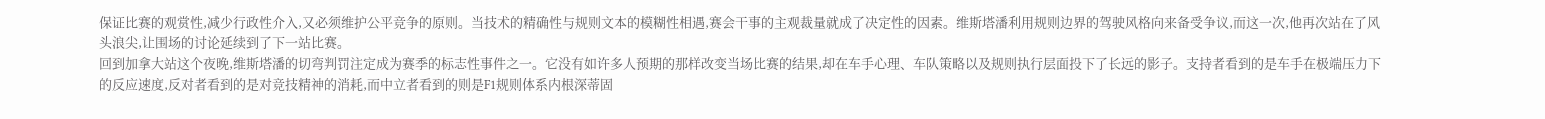保证比赛的观赏性,减少行政性介入,又必须维护公平竞争的原则。当技术的精确性与规则文本的模糊性相遇,赛会干事的主观裁量就成了决定性的因素。维斯塔潘利用规则边界的驾驶风格向来备受争议,而这一次,他再次站在了风头浪尖,让围场的讨论延续到了下一站比赛。
回到加拿大站这个夜晚,维斯塔潘的切弯判罚注定成为赛季的标志性事件之一。它没有如许多人预期的那样改变当场比赛的结果,却在车手心理、车队策略以及规则执行层面投下了长远的影子。支持者看到的是车手在极端压力下的反应速度,反对者看到的是对竞技精神的消耗,而中立者看到的则是F1规则体系内根深蒂固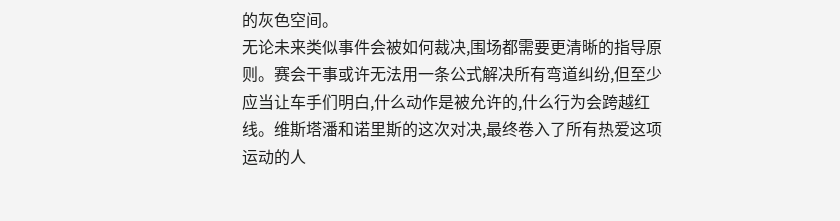的灰色空间。
无论未来类似事件会被如何裁决,围场都需要更清晰的指导原则。赛会干事或许无法用一条公式解决所有弯道纠纷,但至少应当让车手们明白,什么动作是被允许的,什么行为会跨越红线。维斯塔潘和诺里斯的这次对决,最终卷入了所有热爱这项运动的人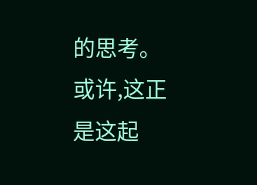的思考。或许,这正是这起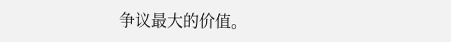争议最大的价值。